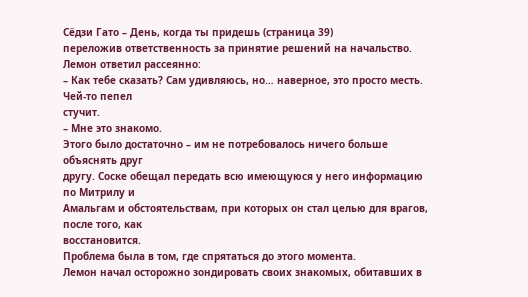Сёдзи Гато – День, когда ты придешь (страница 39)
переложив ответственность за принятие решений на начальство.
Лемон ответил рассеянно:
– Как тебе сказать? Сам удивляюсь, но… наверное, это просто месть. Чей-то пепел
стучит.
– Мне это знакомо.
Этого было достаточно – им не потребовалось ничего больше объяснять друг
другу. Соске обещал передать всю имеющуюся у него информацию по Митрилу и
Амальгам и обстоятельствам, при которых он стал целью для врагов, после того, как
восстановится.
Проблема была в том, где спрятаться до этого момента.
Лемон начал осторожно зондировать своих знакомых, обитавших в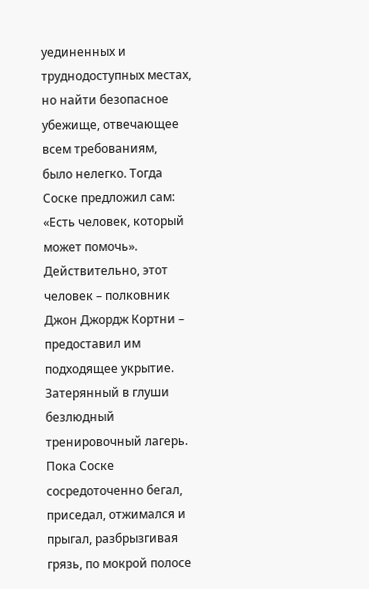уединенных и
труднодоступных местах, но найти безопасное убежище, отвечающее всем требованиям,
было нелегко. Тогда Соске предложил сам:
«Есть человек, который может помочь».
Действительно, этот человек – полковник Джон Джордж Кортни – предоставил им
подходящее укрытие. Затерянный в глуши безлюдный тренировочный лагерь.
Пока Соске сосредоточенно бегал, приседал, отжимался и прыгал, разбрызгивая
грязь, по мокрой полосе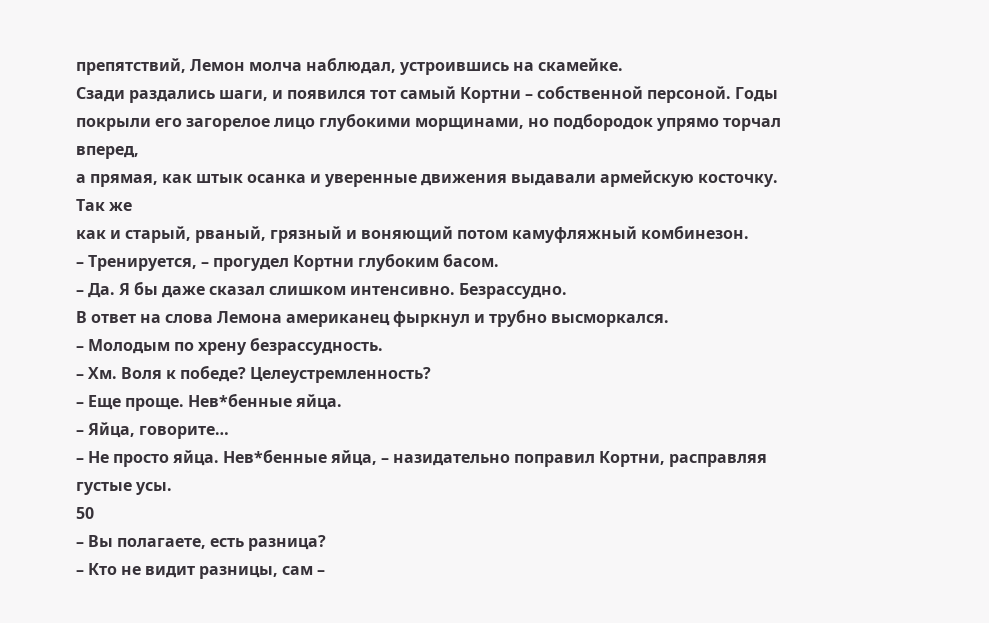препятствий, Лемон молча наблюдал, устроившись на скамейке.
Сзади раздались шаги, и появился тот самый Кортни – собственной персоной. Годы
покрыли его загорелое лицо глубокими морщинами, но подбородок упрямо торчал вперед,
а прямая, как штык осанка и уверенные движения выдавали армейскую косточку. Так же
как и старый, рваный, грязный и воняющий потом камуфляжный комбинезон.
– Тренируется, – прогудел Кортни глубоким басом.
– Да. Я бы даже сказал слишком интенсивно. Безрассудно.
В ответ на слова Лемона американец фыркнул и трубно высморкался.
– Молодым по хрену безрассудность.
– Хм. Воля к победе? Целеустремленность?
– Еще проще. Нев*бенные яйца.
– Яйца, говорите…
– Не просто яйца. Нев*бенные яйца, – назидательно поправил Кортни, расправляя
густые усы.
50
– Вы полагаете, есть разница?
– Кто не видит разницы, сам –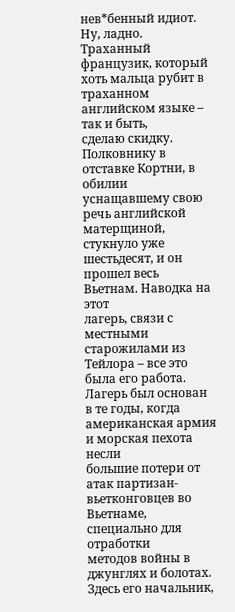нев*бенный идиот. Ну, ладно. Траханный
французик, который хоть мальца рубит в траханном английском языке – так и быть,
сделаю скидку.
Полковнику в отставке Кортни, в обилии уснащавшему свою речь английской
матерщиной, стукнуло уже шестьдесят, и он прошел весь Вьетнам. Наводка на этот
лагерь, связи с местными старожилами из Тейлора – все это была его работа.
Лагерь был основан в те годы, когда американская армия и морская пехота несли
большие потери от атак партизан-вьетконговцев во Вьетнаме, специально для отработки
методов войны в джунглях и болотах. Здесь его начальник,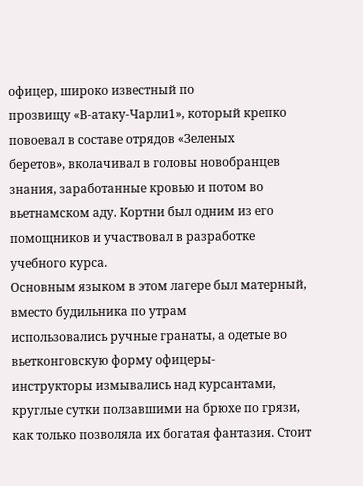офицер, широко известный по
прозвищу «В-атаку-Чарли1», который крепко повоевал в составе отрядов «Зеленых
беретов», вколачивал в головы новобранцев знания, заработанные кровью и потом во
вьетнамском аду. Кортни был одним из его помощников и участвовал в разработке
учебного курса.
Основным языком в этом лагере был матерный, вместо будильника по утрам
использовались ручные гранаты, а одетые во вьетконговскую форму офицеры-
инструкторы измывались над курсантами, круглые сутки ползавшими на брюхе по грязи,
как только позволяла их богатая фантазия. Стоит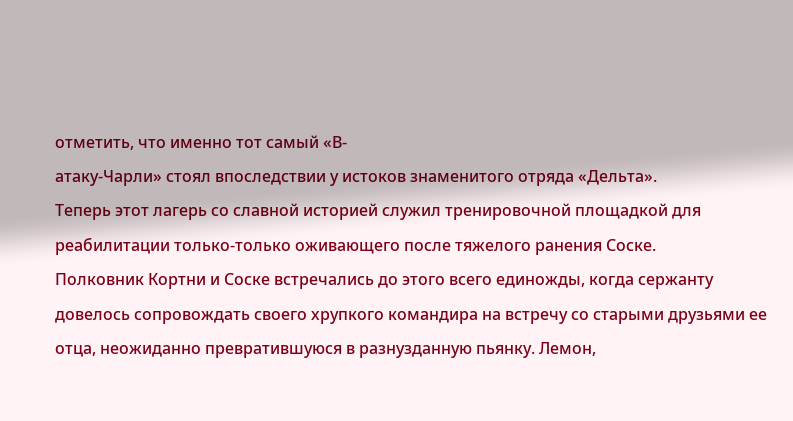отметить, что именно тот самый «В-
атаку-Чарли» стоял впоследствии у истоков знаменитого отряда «Дельта».
Теперь этот лагерь со славной историей служил тренировочной площадкой для
реабилитации только-только оживающего после тяжелого ранения Соске.
Полковник Кортни и Соске встречались до этого всего единожды, когда сержанту
довелось сопровождать своего хрупкого командира на встречу со старыми друзьями ее
отца, неожиданно превратившуюся в разнузданную пьянку. Лемон,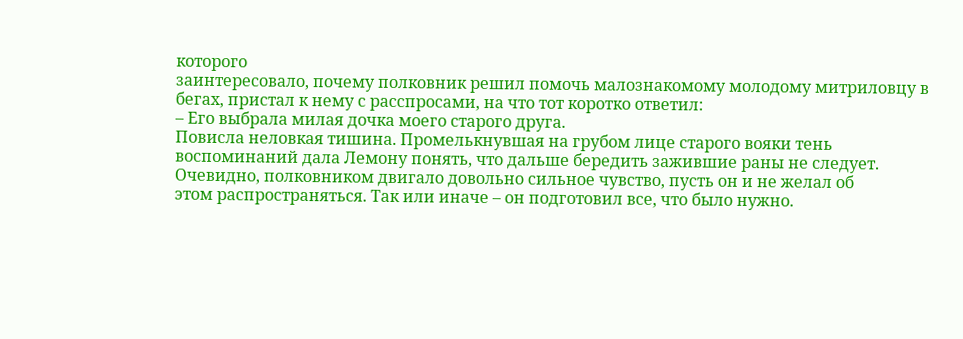которого
заинтересовало, почему полковник решил помочь малознакомому молодому митриловцу в
бегах, пристал к нему с расспросами, на что тот коротко ответил:
– Его выбрала милая дочка моего старого друга.
Повисла неловкая тишина. Промелькнувшая на грубом лице старого вояки тень
воспоминаний дала Лемону понять, что дальше бередить зажившие раны не следует.
Очевидно, полковником двигало довольно сильное чувство, пусть он и не желал об
этом распространяться. Так или иначе – он подготовил все, что было нужно.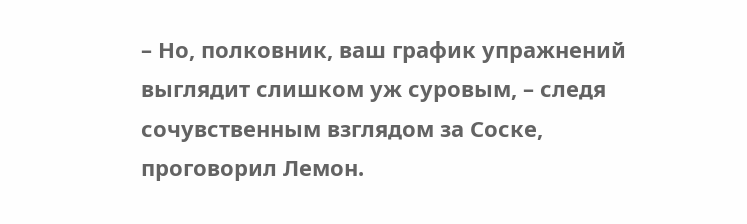– Но, полковник, ваш график упражнений выглядит слишком уж суровым, – следя
сочувственным взглядом за Соске, проговорил Лемон.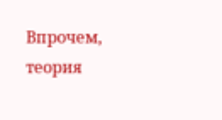Впрочем, теория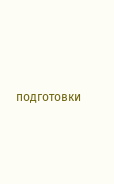подготовки